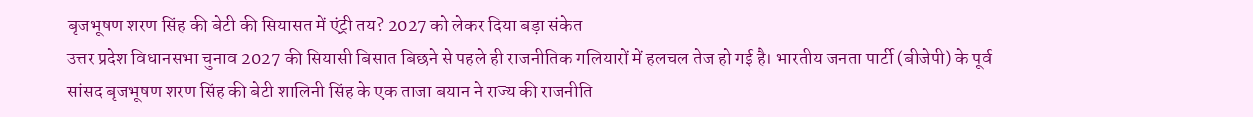बृजभूषण शरण सिंह की बेटी की सियासत में एंट्री तय? 2027 को लेकर दिया बड़ा संकेत
उत्तर प्रदेश विधानसभा चुनाव 2027 की सियासी बिसात बिछने से पहले ही राजनीतिक गलियारों में हलचल तेज हो गई है। भारतीय जनता पार्टी (बीजेपी) के पूर्व सांसद बृजभूषण शरण सिंह की बेटी शालिनी सिंह के एक ताजा बयान ने राज्य की राजनीति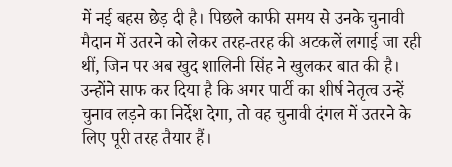में नई बहस छेड़ दी है। पिछले काफी समय से उनके चुनावी मैदान में उतरने को लेकर तरह-तरह की अटकलें लगाई जा रही थीं, जिन पर अब खुद शालिनी सिंह ने खुलकर बात की है।
उन्होंने साफ कर दिया है कि अगर पार्टी का शीर्ष नेतृत्व उन्हें चुनाव लड़ने का निर्देश देगा, तो वह चुनावी दंगल में उतरने के लिए पूरी तरह तैयार हैं।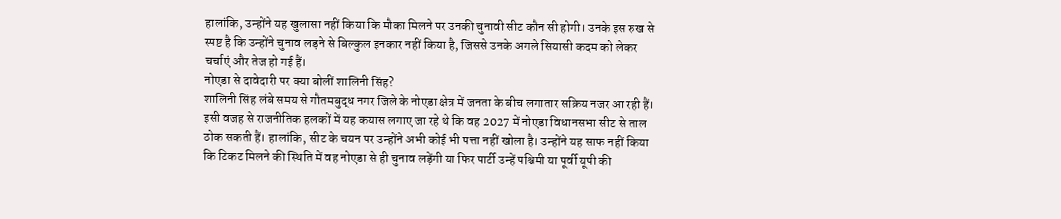हालांकि, उन्होंने यह खुलासा नहीं किया कि मौका मिलने पर उनकी चुनावी सीट कौन सी होगी। उनके इस रुख से स्पष्ट है कि उन्होंने चुनाव लड़ने से बिल्कुल इनकार नहीं किया है, जिससे उनके अगले सियासी कदम को लेकर चर्चाएं और तेज हो गई हैं।
नोएडा से दावेदारी पर क्या बोलीं शालिनी सिंह?
शालिनी सिंह लंबे समय से गौतमबुद्ध नगर जिले के नोएडा क्षेत्र में जनता के बीच लगातार सक्रिय नजर आ रही हैं। इसी वजह से राजनीतिक हलकों में यह कयास लगाए जा रहे थे कि वह 2027 में नोएडा विधानसभा सीट से ताल ठोक सकती हैं। हालांकि, सीट के चयन पर उन्होंने अभी कोई भी पत्ता नहीं खोला है। उन्होंने यह साफ नहीं किया कि टिकट मिलने की स्थिति में वह नोएडा से ही चुनाव लड़ेंगी या फिर पार्टी उन्हें पश्चिमी या पूर्वी यूपी की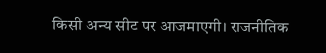किसी अन्य सीट पर आजमाएगी। राजनीतिक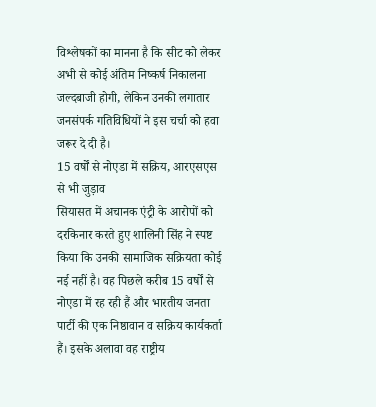विश्लेषकों का मानना है कि सीट को लेकर अभी से कोई अंतिम निष्कर्ष निकालना जल्दबाजी होगी, लेकिन उनकी लगातार जनसंपर्क गतिविधियों ने इस चर्चा को हवा जरूर दे दी है।
15 वर्षों से नोएडा में सक्रिय, आरएसएस से भी जुड़ाव
सियासत में अचानक एंट्री के आरोपों को दरकिनार करते हुए शालिनी सिंह ने स्पष्ट किया कि उनकी सामाजिक सक्रियता कोई नई नहीं है। वह पिछले करीब 15 वर्षों से नोएडा में रह रही हैं और भारतीय जनता पार्टी की एक निष्ठावान व सक्रिय कार्यकर्ता हैं। इसके अलावा वह राष्ट्रीय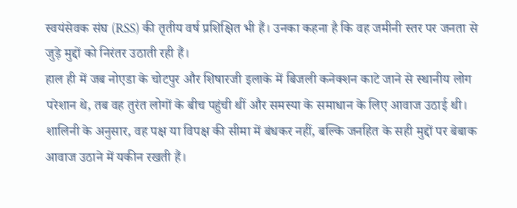स्वयंसेवक संघ (RSS) की तृतीय वर्ष प्रशिक्षित भी हैं। उनका कहना है कि वह जमीनी स्तर पर जनता से जुड़े मुद्दों को निरंतर उठाती रही हैं।
हाल ही में जब नोएडा के चोटपुर और शिषारजी इलाके में बिजली कनेक्शन काटे जाने से स्थानीय लोग परेशान थे, तब वह तुरंत लोगों के बीच पहुंची थीं और समस्या के समाधान के लिए आवाज उठाई थी। शालिनी के अनुसार, वह पक्ष या विपक्ष की सीमा में बंधकर नहीं, बल्कि जनहित के सही मुद्दों पर बेबाक आवाज उठाने में यकीन रखती हैं।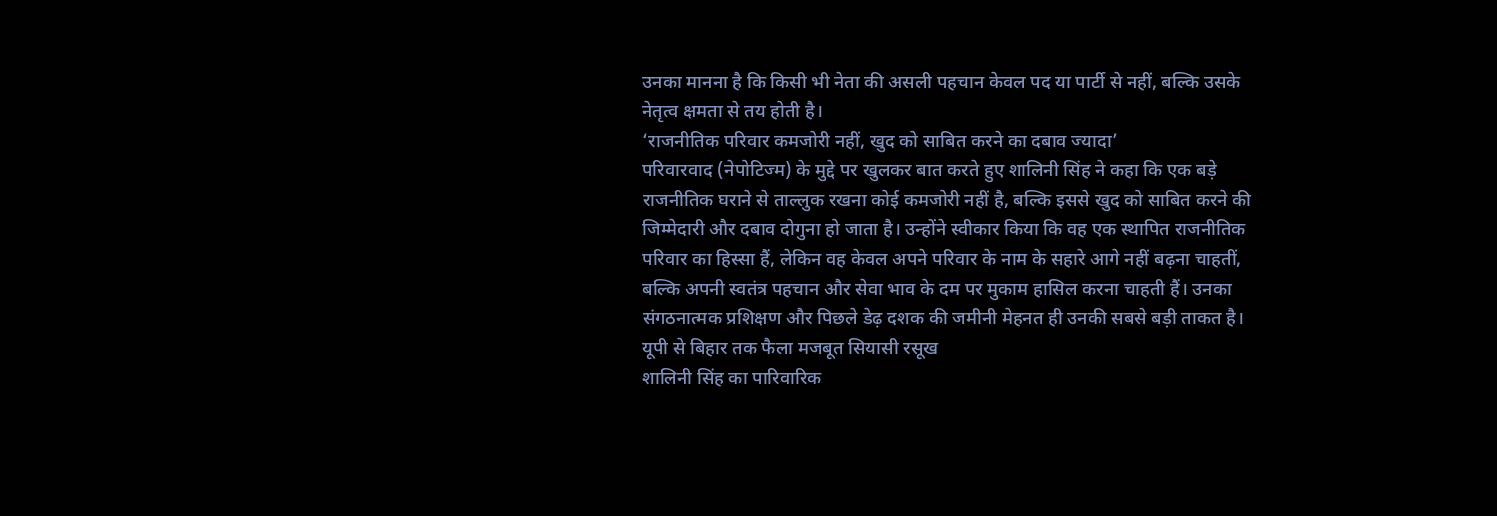उनका मानना है कि किसी भी नेता की असली पहचान केवल पद या पार्टी से नहीं, बल्कि उसके नेतृत्व क्षमता से तय होती है।
‘राजनीतिक परिवार कमजोरी नहीं, खुद को साबित करने का दबाव ज्यादा’
परिवारवाद (नेपोटिज्म) के मुद्दे पर खुलकर बात करते हुए शालिनी सिंह ने कहा कि एक बड़े राजनीतिक घराने से ताल्लुक रखना कोई कमजोरी नहीं है, बल्कि इससे खुद को साबित करने की जिम्मेदारी और दबाव दोगुना हो जाता है। उन्होंने स्वीकार किया कि वह एक स्थापित राजनीतिक परिवार का हिस्सा हैं, लेकिन वह केवल अपने परिवार के नाम के सहारे आगे नहीं बढ़ना चाहतीं, बल्कि अपनी स्वतंत्र पहचान और सेवा भाव के दम पर मुकाम हासिल करना चाहती हैं। उनका संगठनात्मक प्रशिक्षण और पिछले डेढ़ दशक की जमीनी मेहनत ही उनकी सबसे बड़ी ताकत है।
यूपी से बिहार तक फैला मजबूत सियासी रसूख
शालिनी सिंह का पारिवारिक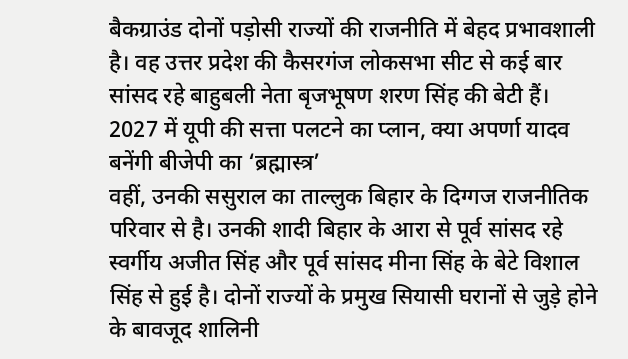बैकग्राउंड दोनों पड़ोसी राज्यों की राजनीति में बेहद प्रभावशाली है। वह उत्तर प्रदेश की कैसरगंज लोकसभा सीट से कई बार सांसद रहे बाहुबली नेता बृजभूषण शरण सिंह की बेटी हैं।
2027 में यूपी की सत्ता पलटने का प्लान, क्या अपर्णा यादव बनेंगी बीजेपी का ‘ब्रह्मास्त्र’
वहीं, उनकी ससुराल का ताल्लुक बिहार के दिग्गज राजनीतिक परिवार से है। उनकी शादी बिहार के आरा से पूर्व सांसद रहे स्वर्गीय अजीत सिंह और पूर्व सांसद मीना सिंह के बेटे विशाल सिंह से हुई है। दोनों राज्यों के प्रमुख सियासी घरानों से जुड़े होने के बावजूद शालिनी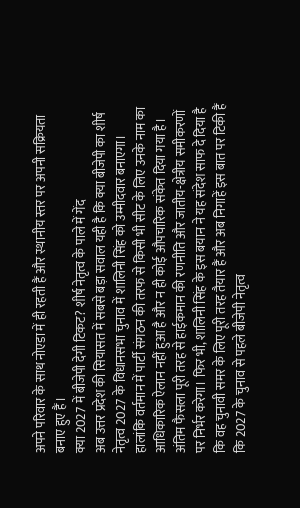अपने परिवार के साथ नोएडा में ही रहती हैं और स्थानीय स्तर पर अपनी सक्रियता बनाए हुए हैं।
क्या 2027 में बीजेपी देगी टिकट? शीर्ष नेतृत्व के पाले में गेंद
अब उत्तर प्रदेश की सियासत में सबसे बड़ा सवाल यही है कि क्या बीजेपी का शीर्ष नेतृत्व 2027 के विधानसभा चुनाव में शालिनी सिंह को उम्मीदवार बनाएगा। हालांकि वर्तमान में पार्टी संगठन की तरफ से किसी भी सीट के लिए उनके नाम का आधिकारिक ऐलान नहीं हुआ है और न ही कोई औपचारिक संकेत दिया गया है। अंतिम फैसला पूरी तरह से हाईकमान की रणनीति और जातीय-क्षेत्रीय समीकरणों पर निर्भर करेगा। फिर भी, शालिनी सिंह के इस बयान ने यह संदेश साफ दे दिया है कि वह चुनावी समर के लिए पूरी तरह तैयार हैं और अब निगाहें इस बात पर टिकी हैं कि 2027 के चुनाव से पहले बीजेपी नेतृत्व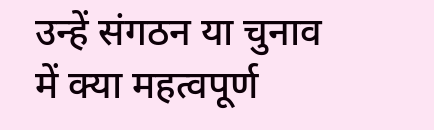उन्हें संगठन या चुनाव में क्या महत्वपूर्ण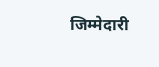जिम्मेदारी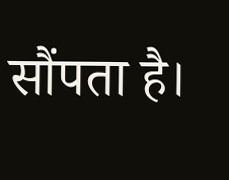सौंपता है।